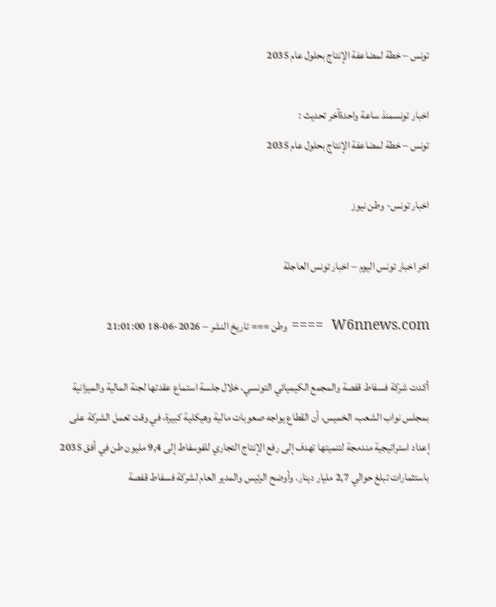تونس – خطة لمضاعفة الإنتاج بحلول عام 2035

اخبار تونسمنذ ساعة واحدةآخر تحديث :
تونس – خطة لمضاعفة الإنتاج بحلول عام 2035

اخبار تونس- وطن نيوز

اخر اخبار تونس اليوم – اخبار تونس العاجلة

W6nnews.com  ==== وطن === تاريخ النشر – 2026-06-18 21:01:00

أكدت شركة فسفاط قفصة والمجمع الكيميائي التونسي، خلال جلسة استماع عقدتها لجنة المالية والميزانية بمجلس نواب الشعب، الخميس، أن القطاع يواجه صعوبات مالية وهيكلية كبيرة، في وقت تعمل الشركة على إعداد استراتيجية مندمجة لتنميتها تهدف إلى رفع الإنتاج التجاري للفوسفاط إلى 9,4 مليون طن في أفق 2035 باستثمارات تبلغ حوالي 2,7 مليار دينار. وأوضح الرئيس والمدير العام لشركة فسفاط قفصة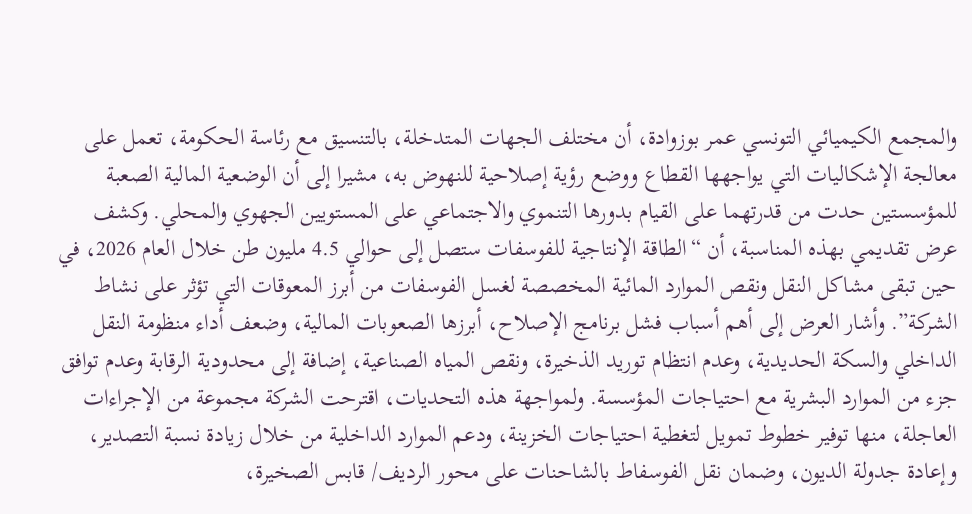والمجمع الكيميائي التونسي عمر بوزوادة، أن مختلف الجهات المتدخلة، بالتنسيق مع رئاسة الحكومة، تعمل على معالجة الإشكاليات التي يواجهها القطاع ووضع رؤية إصلاحية للنهوض به، مشيرا إلى أن الوضعية المالية الصعبة للمؤسستين حدت من قدرتهما على القيام بدورها التنموي والاجتماعي على المستويين الجهوي والمحلي. وكشف عرض تقديمي بهذه المناسبة، أن “الطاقة الإنتاجية للفوسفات ستصل إلى حوالي 4.5 مليون طن خلال العام 2026، في حين تبقى مشاكل النقل ونقص الموارد المائية المخصصة لغسل الفوسفات من أبرز المعوقات التي تؤثر على نشاط الشركة”. وأشار العرض إلى أهم أسباب فشل برنامج الإصلاح، أبرزها الصعوبات المالية، وضعف أداء منظومة النقل الداخلي والسكة الحديدية، وعدم انتظام توريد الذخيرة، ونقص المياه الصناعية، إضافة إلى محدودية الرقابة وعدم توافق جزء من الموارد البشرية مع احتياجات المؤسسة. ولمواجهة هذه التحديات، اقترحت الشركة مجموعة من الإجراءات العاجلة، منها توفير خطوط تمويل لتغطية احتياجات الخزينة، ودعم الموارد الداخلية من خلال زيادة نسبة التصدير، وإعادة جدولة الديون، وضمان نقل الفوسفاط بالشاحنات على محور الرديف/ قابس الصخيرة،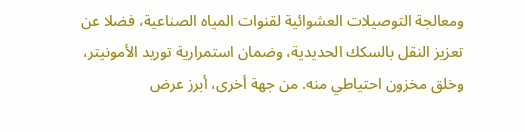ومعالجة التوصيلات العشوائية لقنوات المياه الصناعية، فضلا عن تعزيز النقل بالسكك الحديدية، وضمان استمرارية توريد الأمونيتر، وخلق مخزون احتياطي منه. من جهة أخرى، أبرز عرض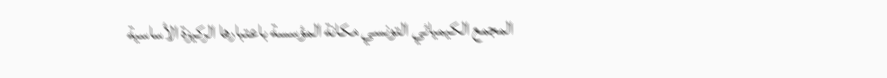المجمع الكيميائي التونسي مكانة المؤسسة باعتبارها الركيزة الأساسية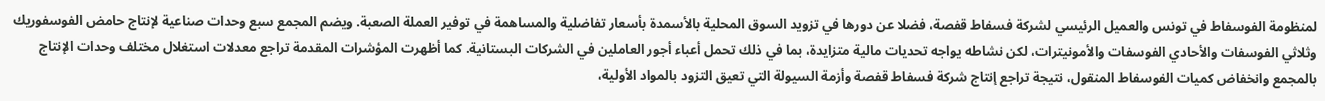لمنظومة الفوسفاط في تونس والعميل الرئيسي لشركة فسفاط قفصة، فضلا عن دورها في تزويد السوق المحلية بالأسمدة بأسعار تفاضلية والمساهمة في توفير العملة الصعبة. ويضم المجمع سبع وحدات صناعية لإنتاج حامض الفوسفوريك وثلاثي الفوسفات والأحادي الفوسفات والأمونيترات، لكن نشاطه يواجه تحديات مالية متزايدة، بما في ذلك تحمل أعباء أجور العاملين في الشركات البستانية. كما أظهرت المؤشرات المقدمة تراجع معدلات استغلال مختلف وحدات الإنتاج بالمجمع وانخفاض كميات الفوسفاط المنقول، نتيجة تراجع إنتاج شركة فسفاط قفصة وأزمة السيولة التي تعيق التزود بالمواد الأولية،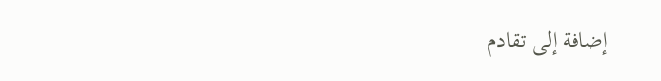إضافة إلى تقادم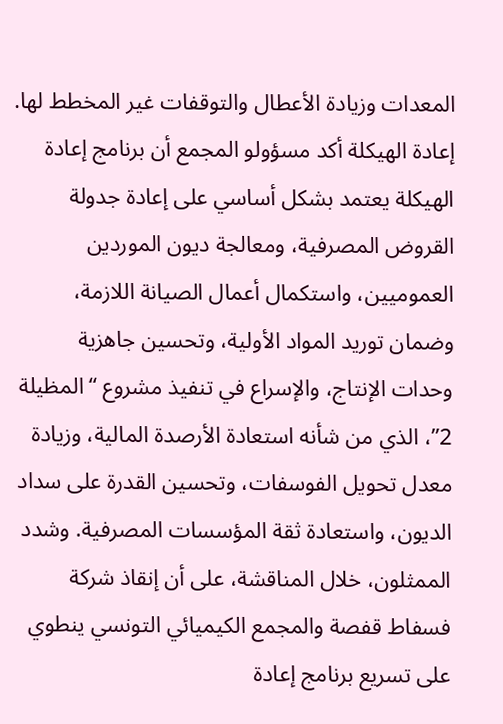المعدات وزيادة الأعطال والتوقفات غير المخطط لها. إعادة الهيكلة أكد مسؤولو المجمع أن برنامج إعادة الهيكلة يعتمد بشكل أساسي على إعادة جدولة القروض المصرفية، ومعالجة ديون الموردين العموميين، واستكمال أعمال الصيانة اللازمة، وضمان توريد المواد الأولية، وتحسين جاهزية وحدات الإنتاج، والإسراع في تنفيذ مشروع “المظيلة 2”، الذي من شأنه استعادة الأرصدة المالية، وزيادة معدل تحويل الفوسفات، وتحسين القدرة على سداد الديون، واستعادة ثقة المؤسسات المصرفية. وشدد الممثلون، خلال المناقشة، على أن إنقاذ شركة فسفاط قفصة والمجمع الكيميائي التونسي ينطوي على تسريع برنامج إعادة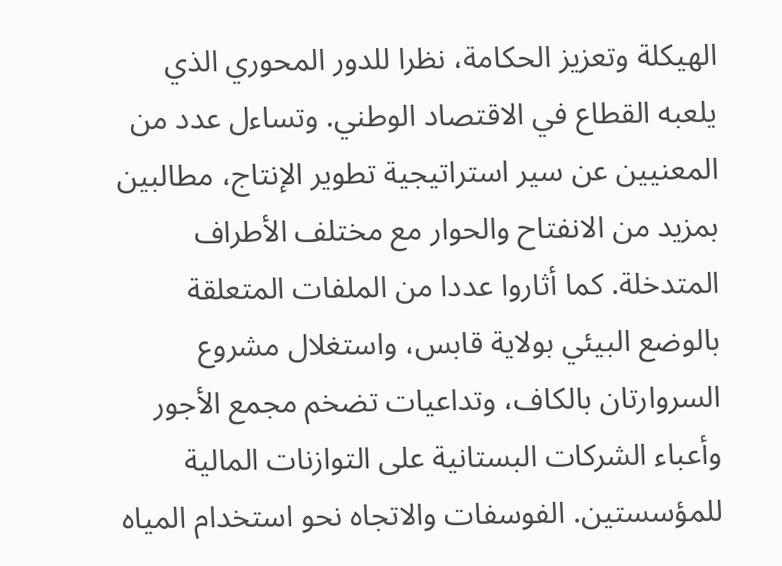الهيكلة وتعزيز الحكامة، نظرا للدور المحوري الذي يلعبه القطاع في الاقتصاد الوطني. وتساءل عدد من المعنيين عن سير استراتيجية تطوير الإنتاج، مطالبين بمزيد من الانفتاح والحوار مع مختلف الأطراف المتدخلة. كما أثاروا عددا من الملفات المتعلقة بالوضع البيئي بولاية قابس، واستغلال مشروع السروارتان بالكاف، وتداعيات تضخم مجمع الأجور وأعباء الشركات البستانية على التوازنات المالية للمؤسستين. الفوسفات والاتجاه نحو استخدام المياه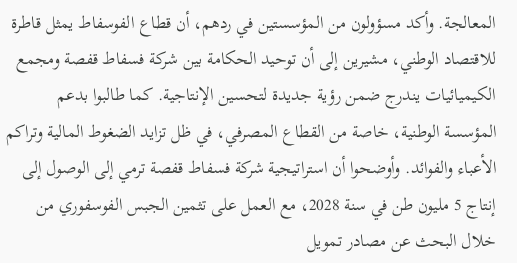المعالجة. وأكد مسؤولون من المؤسستين في ردهم، أن قطاع الفوسفاط يمثل قاطرة للاقتصاد الوطني، مشيرين إلى أن توحيد الحكامة بين شركة فسفاط قفصة ومجمع الكيميائيات يندرج ضمن رؤية جديدة لتحسين الإنتاجية. كما طالبوا بدعم المؤسسة الوطنية، خاصة من القطاع المصرفي، في ظل تزايد الضغوط المالية وتراكم الأعباء والفوائد. وأوضحوا أن استراتيجية شركة فسفاط قفصة ترمي إلى الوصول إلى إنتاج 5 مليون طن في سنة 2028، مع العمل على تثمين الجبس الفوسفوري من خلال البحث عن مصادر تمويل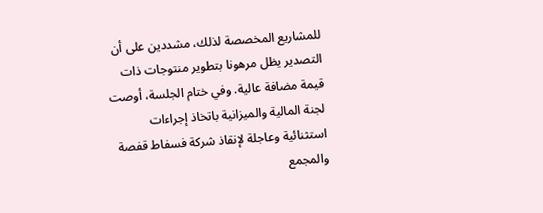للمشاريع المخصصة لذلك، مشددين على أن التصدير يظل مرهونا بتطوير منتوجات ذات قيمة مضافة عالية. وفي ختام الجلسة، أوصت لجنة المالية والميزانية باتخاذ إجراءات استثنائية وعاجلة لإنقاذ شركة فسفاط قفصة والمجمع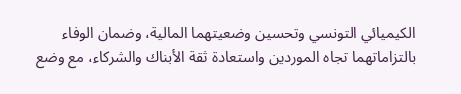الكيميائي التونسي وتحسين وضعيتهما المالية، وضمان الوفاء بالتزاماتهما تجاه الموردين واستعادة ثقة الأبناك والشركاء، مع وضع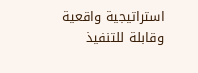استراتيجية واقعية وقابلة للتنفيذ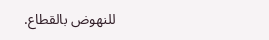للنهوض بالقطاع.